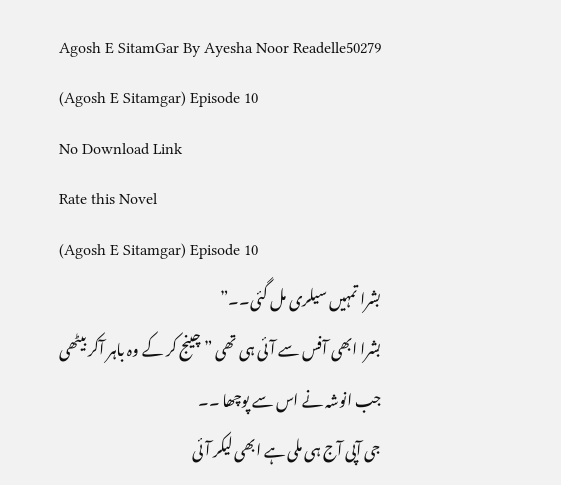Agosh E SitamGar By Ayesha Noor Readelle50279 (Agosh E Sitamgar) Episode 10
No Download Link
Rate this Novel
(Agosh E Sitamgar) Episode 10
بشرا تمہیں سیلری مل گئی۔۔”
بشرا ابھی آفس سے آئی ہی تھی ” چینج کر کے وہ باہر آکر بیٹھی جب انوشہ نے اس سے پوچھا ۔۔
جی آپی آج ہی ملی ہے ابھی لیکر آئی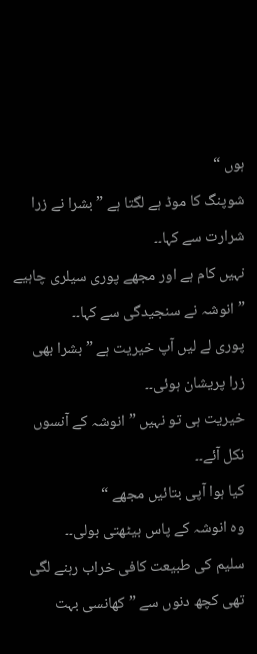ہوں “
شوپنگ کا موڈ ہے لگتا ہے ” بشرا نے زرا شرارت سے کہا۔۔
نہیں کام ہے اور مجھے پوری سیلری چاہیے ” انوشہ نے سنجیدگی سے کہا۔۔
پوری لے لیں آپ خیریت ہے ” بشرا بھی زرا پریشان ہوئی۔۔
خیریت ہی تو نہیں ” انوشہ کے آنسوں نکل آئے۔۔
کیا ہوا آپی بتائیں مجھے “
وہ انوشہ کے پاس بیٹھتی بولی۔۔
سلیم کی طبیعت کافی خراب رہنے لگی تھی کچھ دنوں سے ” کھانسی بہت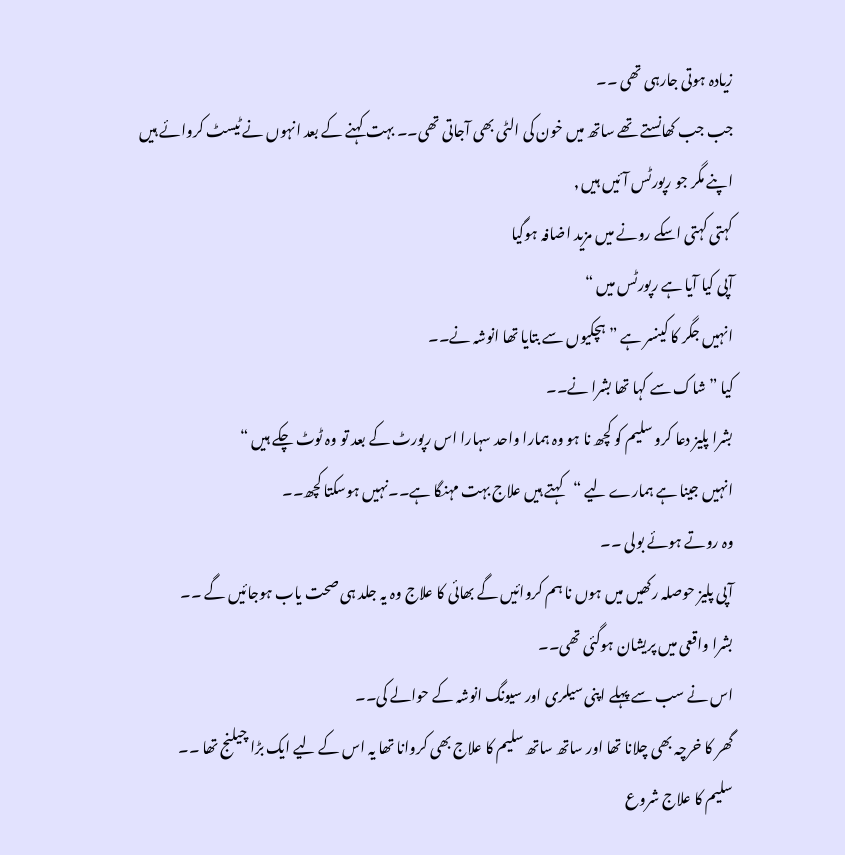زیادہ ہوتی جارہی تھی ۔۔
جب جب کھانستے تھے ساتھ میں خون کی الٹی بھی آجاتی تھی۔۔ بہت کہنے کے بعد انہوں نے ٹیسٹ کروائے ہیں اپنے مگر جو رپورٹس آئیں ہیں ٫
کہتی کہتی اسکے رونے میں مزید اضافہ ہوگیا
آپی کیا آیا ہے رپورٹس میں “
انہیں جگر کا کینسر ہے ” ہچکیوں سے بتایا تھا انوشہ نے۔۔
کیا ” شاک سے کہا تھا بشرا نے۔۔
بشرا پلیز دعا کرو سلیم کو کچھ نا ہو وہ ہمارا واحد سہارا اس رپورٹ کے بعد تو وہ ٹوٹ چکے ہیں “
انہیں جینا ہے ہمارے لیے “کہتے ہیں علاج بہت مہنگا ہے۔۔نہیں ہوسکتا کچھ۔۔
وہ روتے ہوئے بولی ۔۔
آپی پلیز حوصلہ رکھیں میں ہوں نا ہم کروائیں گے بھائی کا علاج وہ یہ جلد ہی صحت یاب ہوجائیں گے ۔۔
بشرا واقعی میں پریشان ہوگئی تھی۔۔
اس نے سب سے پہلے اپنی سیلری اور سیونگ انوشہ کے حوالے کی۔۔
گھر کا خرچہ بھی چلانا تھا اور ساتھ ساتھ سلیم کا علاج بھی کروانا تھا یہ اس کے لیے ایک بڑا چیلنج تھا ۔۔
سلیم کا علاج شروع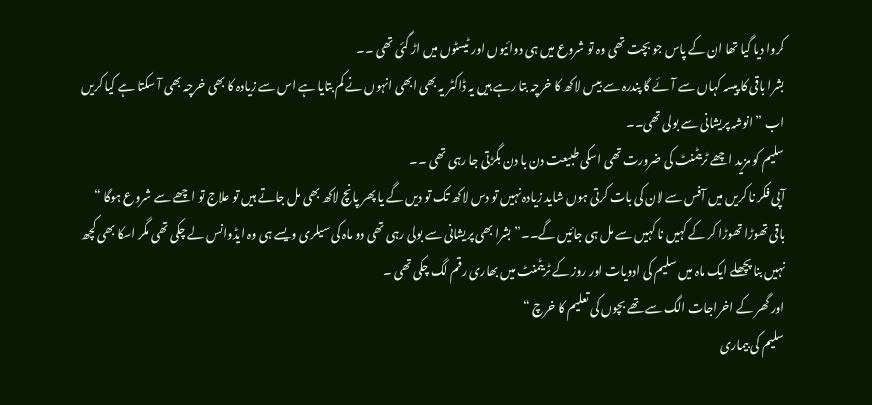کروا دیا گیا تھا ان کے پاس جو بچت تھی وہ تو شروع میں ہی دوائیوں اور ٹیسٹوں میں اڑ گئی تھی ۔۔
بشرا باقی کا پیسہ کہاں سے آئے گا پندرہ سے بیس لاکھ کا خرچہ بتا رہے ہیں یہ ڈاکٹر یہ بھی ابھی انہوں نے کم بتایا ہے اس سے زیادہ کا بھی خرچہ بھی آ سکتا ہے کیا کریں اب ” انوشہ پریشانی سے بولی تھی۔۔
سلیم کو مزید اچھے ٹریٹمنٹ کی ضرورت تھی اسکی طبیعت دن با دن بگڑتی جا رہی تھی ۔۔
آپی فکر نا کریں میں آفس سے لان کی بات کرتی ہوں شاید زیادہ نہیں تو دس لاکھ تک تو دیں گے یا پھر پانچ لاکھ بھی مل جاتے ہیں تو علاج تو اچھے سے شروع ہوگا “
باقی تھوڑا تھوڑا کر کے کہیں نا کہیں سے مل ہی جائیں گے۔۔” بشرا بھی پریشانی سے بولی رہی تھی دو ماہ کی سیلری ویسے ہی وہ ایڈوانس لے چکی تھی مگر اسکا بھی کچھ نہیں بنا پچھلے ایک ماہ میں سلیم کی ادویات اور روز کے ٹریٹمنٹ میں بھاری رقم لگ چکی تھی ۔
اور گھر کے اخراجات الگ سے تھے بچوں کی تعلیم کا خرچ “
سلیم کی بیماری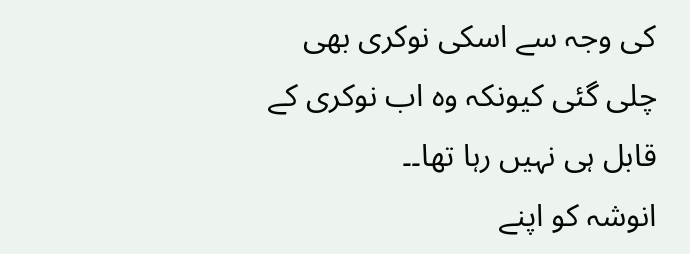کی وجہ سے اسکی نوکری بھی چلی گئی کیونکہ وہ اب نوکری کے قابل ہی نہیں رہا تھا۔۔
انوشہ کو اپنے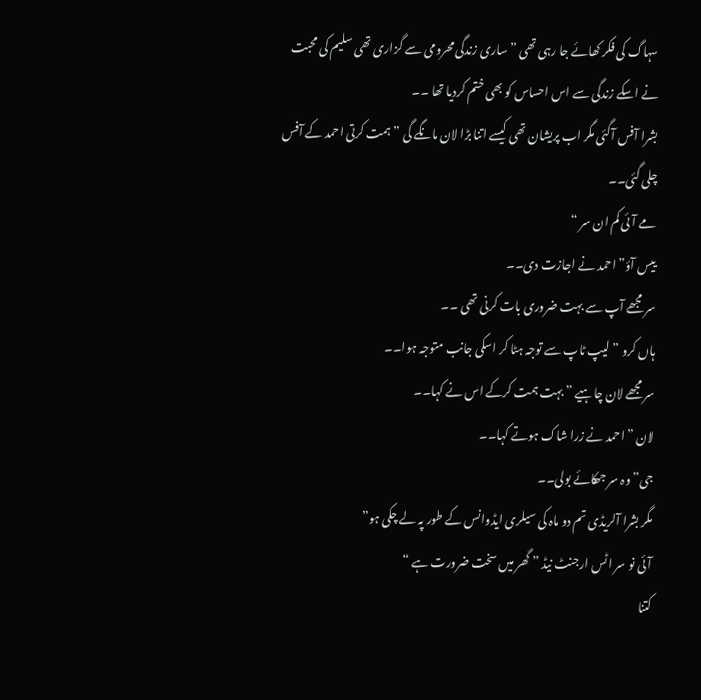سہاگ کی فکر کھائے جا رہی تھی ” ساری زندگی محرومی سے گزاری تھی سلیم کی محبت نے اسکے زندگی سے اس احساس کو بھی ختم کردیا تھا ۔۔
بشرا آفس آگئی مگر اب پریشان تھی کیسے اتنا بڑا لان مانگے گی ” ہمت کرتی احمد کے آفس چلی گئی۔۔
مے آئی کم ان سر “
ییس آؤ” احمد نے اجازت دی۔۔
سر مجھے آپ سے بہت ضروری بات کرنی تھی ۔۔
ہاں کرو ” لیپ ٹاپ سے توجہ ہٹا کر اسکی جانب متوجہ ہوا۔۔
سر مجھے لان چاہیے ” بہت ہمت کرکے اس نے کہا۔۔
لان ” احمد نے زرا شاک ہوتے کہا۔۔
جی” وہ سر جھکائے بولی۔۔
مگر بشرا آلریڈی تم دو ماہ کی سیلری ایڈوانس کے طور پہ لے چکی ہو”
آئی نو سر اٹس ارجنٹ نیڈ ” گھر میں سخت ضرورت ہے “
کتنا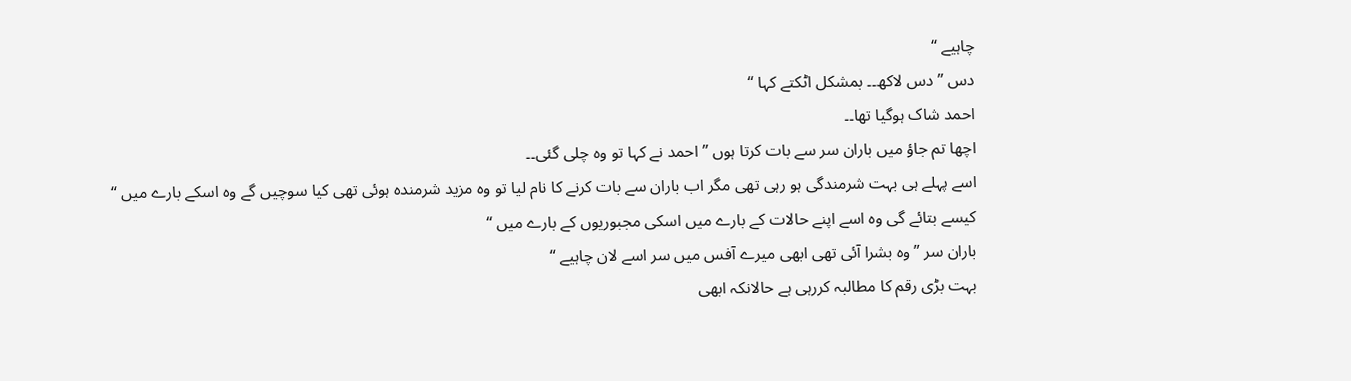چاہیے “
دس ” دس لاکھ۔۔ بمشکل اٹکتے کہا “
احمد شاک ہوگیا تھا۔۔
اچھا تم جاؤ میں باران سر سے بات کرتا ہوں ” احمد نے کہا تو وہ چلی گئی۔۔
اسے پہلے ہی بہت شرمندگی ہو رہی تھی مگر اب باران سے بات کرنے کا نام لیا تو وہ مزید شرمندہ ہوئی تھی کیا سوچیں گے وہ اسکے بارے میں “
کیسے بتائے گی وہ اسے اپنے حالات کے بارے میں اسکی مجبوریوں کے بارے میں “
باران سر ” وہ بشرا آئی تھی ابھی میرے آفس میں سر اسے لان چاہیے “
بہت بڑی رقم کا مطالبہ کررہی ہے حالانکہ ابھی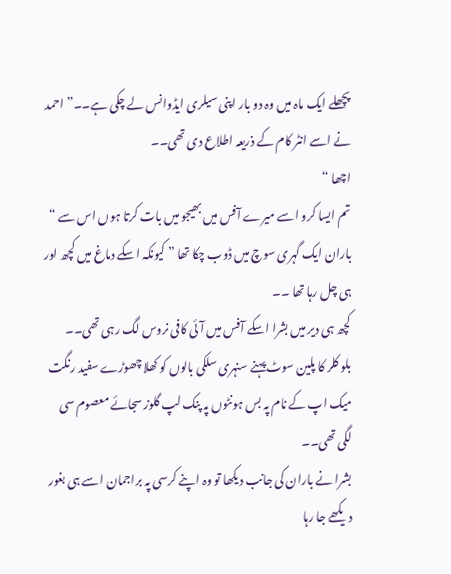پچھلے ایک ماہ میں وہ دو بار اپنی سیلری ایڈوانس لے چکی ہے۔۔” احمد نے اسے انٹر کام کے ذریعہ اطلاع دی تھی۔۔
اچھا “
تم ایسا کرو اسے میرے آفس میں بھیجو میں بات کرتا ہوں اس سے “
باران ایک گہری سوچ میں ڈوب چکا تھا ” کیونکہ اسکے دماغ میں کچھ اور ہی چل رہا تھا ۔۔
کچھ ہی دیر میں بشرا اسکے آفس میں آئی کافی نروس لگ رہی تھی۔۔
بلو کلر کا پلین سوٹ پہنے سنہری سلکی بالوں کو کھلا چھوڑے سفید رنگت میک اپ کے نام پہ بس ہونٹوں پہ پنک لپ گلوز سجائے معصوم سی لگی تھی۔۔
بشرا نے باران کی جانب دیکھا تو وہ اپنے کرسی پہ براجمان اسے ہی بغور دیکھے جا رہا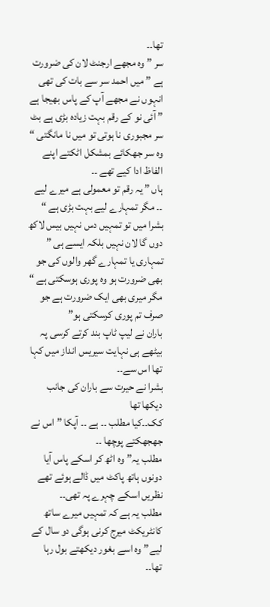تھا۔۔
سر ” وہ مجھے ارجنٹ لان کی ضرورت ہے ” میں احمد سر سے بات کی تھی انہوں نے مجھے آپ کے پاس بھیجا ہے ” آئی نو کے رقم بہت زیادہ بڑی ہے بٹ سر مجبوری نا ہوتی تو میں نا مانگتی “
وہ سر جھکائے بمشکل اٹکتے اپنے الفاظ ادا کیے تھے ۔۔
ہاں ” یہ رقم تو معمولی ہے میرے لیے ۔۔ مگر تمہارے لیے بہت بڑی ہے “
بشرا میں تو تمہیں دس نہیں بیس لاکھ دوں گا لان نہیں بلکہ ایسے ہی ” تمہاری یا تمہارے گھر والوں کی جو بھی ضرورت ہو وہ پوری ہوسکتی ہے “
مگر میری بھی ایک ضرورت ہے جو صرف تم پوری کرسکتی ہو”
باران نے لیپ ٹاپ بند کرتے کرسی پہ بیٹھے ہی نہایت سیریس انداز میں کہا تھا اس سے۔۔
بشرا نے حیرت سے باران کی جانب دیکھا تھا
کک۔۔کیا مطلب ۔۔ ہے ۔۔ آپکا ” اس نے جھجھکتے پوچھا ۔۔
مطلب یہ” وہ اٹھ کر اسکے پاس آیا دونوں ہاتھ پاکٹ میں ڈالے ہوئے تھے نظریں اسکے چہرے پہ تھی۔۔
مطلب یہ ہے کہ تمہیں میرے ساتھ کانٹریکٹ میرج کرنی ہوگی دو سال کے لیے” وہ اسے بغور دیکھتے بول رہا تھا۔۔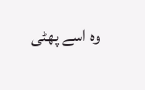وہ اسے پھٹی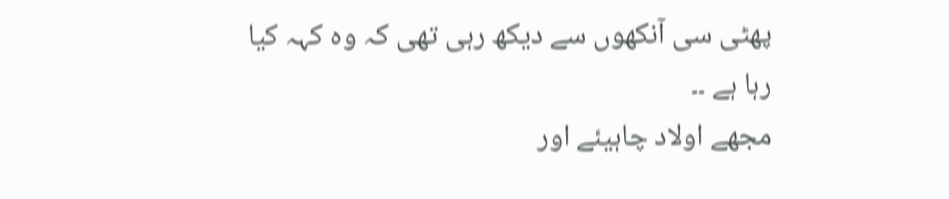پھٹی سی آنکھوں سے دیکھ رہی تھی کہ وہ کہہ کیا رہا ہے ۔۔
مجھے اولاد چاہیئے اور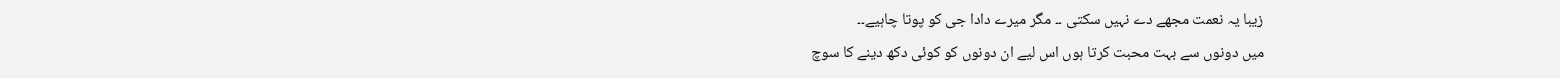زیبا یہ نعمت مجھے دے نہیں سکتی ۔۔ مگر میرے دادا جی کو پوتا چاہیے۔۔
میں دونوں سے بہت محبت کرتا ہوں اس لیے ان دونوں کو کوئی دکھ دینے کا سوچ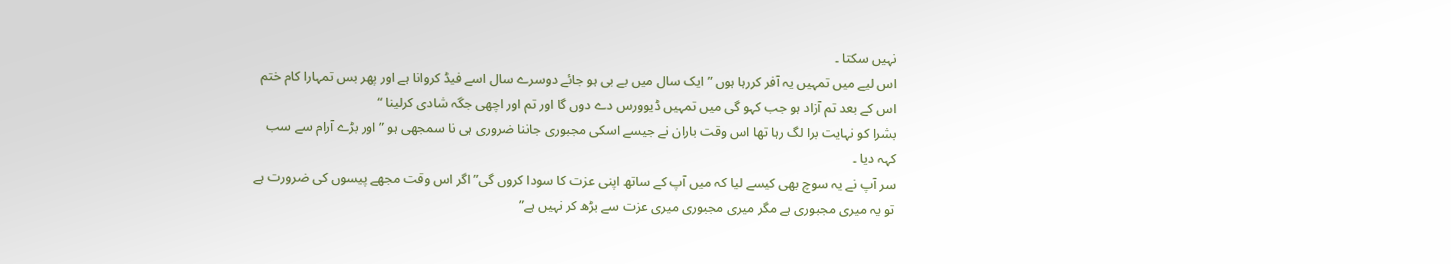نہیں سکتا ۔
اس لیے میں تمہیں یہ آفر کررہا ہوں ” ایک سال میں بے بی ہو جائے دوسرے سال اسے فیڈ کروانا ہے اور پھر بس تمہارا کام ختم اس کے بعد تم آزاد ہو جب کہو گی میں تمہیں ڈیوورس دے دوں گا اور تم اور اچھی جگہ شادی کرلینا “
بشرا کو نہایت برا لگ رہا تھا اس وقت باران نے جیسے اسکی مجبوری جاننا ضروری ہی نا سمجھی ہو ” اور بڑے آرام سے سب کہہ دیا ۔
سر آپ نے یہ سوچ بھی کیسے لیا کہ میں آپ کے ساتھ اپنی عزت کا سودا کروں گی” اگر اس وقت مجھے پیسوں کی ضرورت ہے تو یہ میری مجبوری ہے مگر میری مجبوری میری عزت سے بڑھ کر نہیں ہے”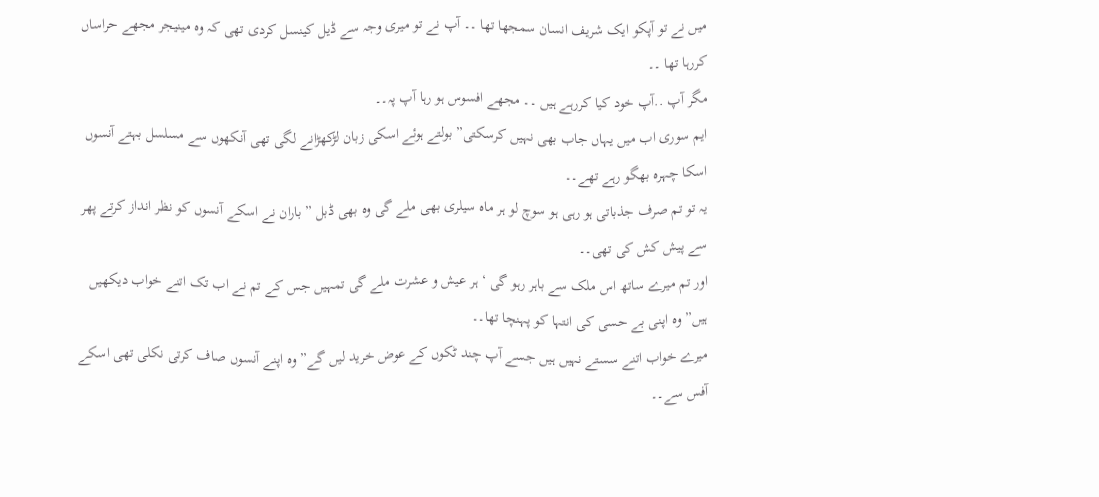میں نے تو آپکو ایک شریف انسان سمجھا تھا ۔۔ آپ نے تو میری وجہ سے ڈیل کینسل کردی تھی کہ وہ مینیجر مجھے حراساں کررہا تھا ۔۔
مگر آپ ..آپ خود کیا کررہے ہیں ۔۔ مجھے افسوس ہو رہا آپ پہ۔۔
ایم سوری اب میں یہاں جاب بھی نہیں کرسکتی” بولتے ہوئے اسکی زبان لڑکھڑانے لگی تھی آنکھوں سے مسلسل بہتے آنسوں اسکا چہرہ بھگو رہے تھے۔۔
یہ تو تم صرف جذباتی ہو رہی ہو سوچ لو ہر ماہ سیلری بھی ملے گی وہ بھی ڈبل ” باران نے اسکے آنسوں کو نظر انداز کرتے پھر سے پیش کش کی تھی۔۔
اور تم میرے ساتھ اس ملک سے باہر رہو گی ‘ ہر عیش و عشرت ملے گی تمہیں جس کے تم نے اب تک اتنے خواب دیکھیں ہیں” وہ اپنی بے حسی کی انتہا کو پہنچا تھا۔۔
میرے خواب اتنے سستے نہیں ہیں جسے آپ چند ٹکوں کے عوض خرید لیں گے” وہ اپنے آنسوں صاف کرتی نکلی تھی اسکے آفس سے۔۔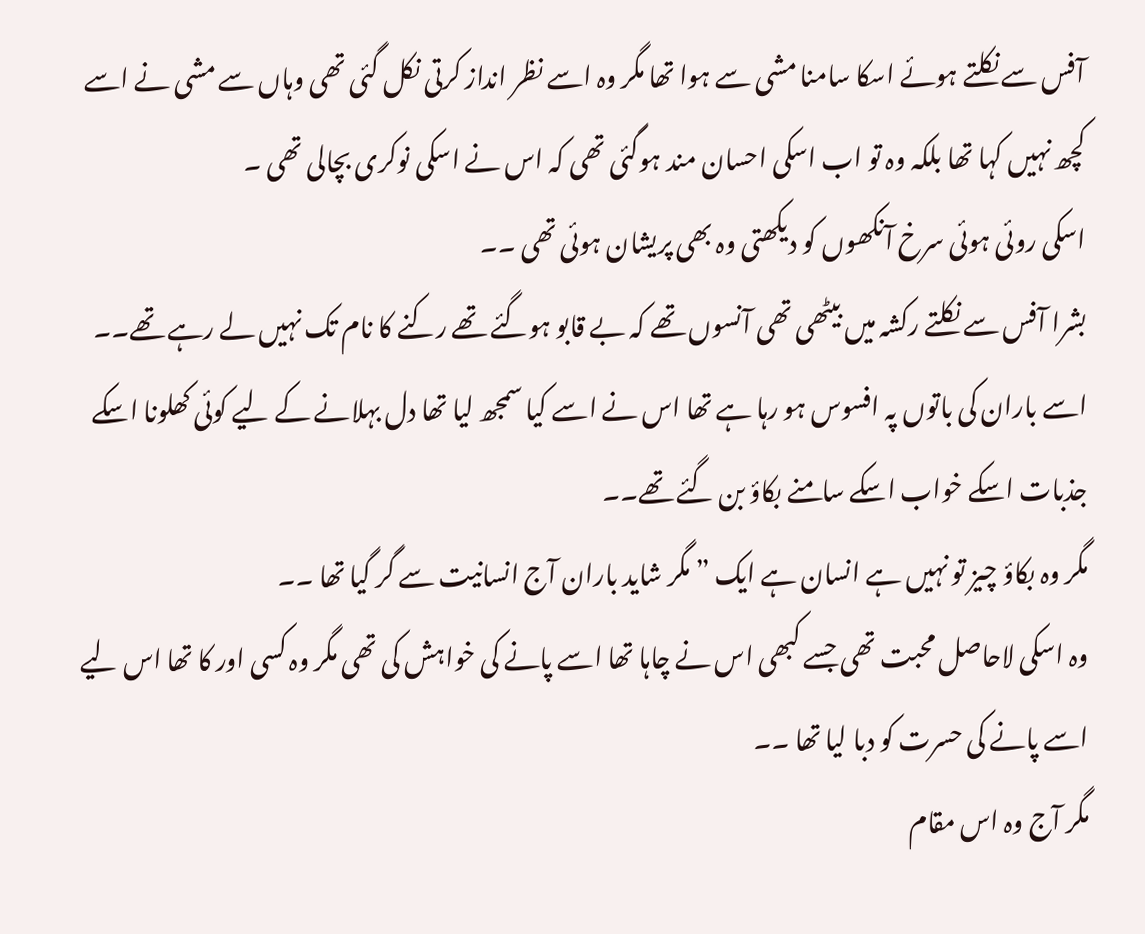آفس سے نکلتے ہوئے اسکا سامنا مشی سے ہوا تھا مگر وہ اسے نظر انداز کرتی نکل گئی تھی وہاں سے مشی نے اسے کچھ نہیں کہا تھا بلکہ وہ تو اب اسکی احسان مند ہوگئی تھی کہ اس نے اسکی نوکری بچالی تھی ۔
اسکی روئی ہوئی سرخ آنکھوں کو دیکھتی وہ بھی پریشان ہوئی تھی ۔۔
بشرا آفس سے نکلتے رکشہ میں بیٹھی تھی آنسوں تھے کہ بے قابو ہوگئے تھے رکنے کا نام تک نہیں لے رہے تھے۔۔
اسے باران کی باتوں پہ افسوس ہو رہا ہے تھا اس نے اسے کیا سمجھ لیا تھا دل بہلانے کے لیے کوئی کھلونا اسکے جذبات اسکے خواب اسکے سامنے بکاؤ بن گئے تھے۔۔
مگر وہ بکاؤ چیز تو نہیں ہے انسان ہے ایک ” مگر شاید باران آج انسانیت سے گر گیا تھا ۔۔
وہ اسکی لاحاصل محبت تھی جسے کبھی اس نے چاہا تھا اسے پانے کی خواہش کی تھی مگر وہ کسی اور کا تھا اس لیے اسے پانے کی حسرت کو دبا لیا تھا ۔۔
مگر آج وہ اس مقام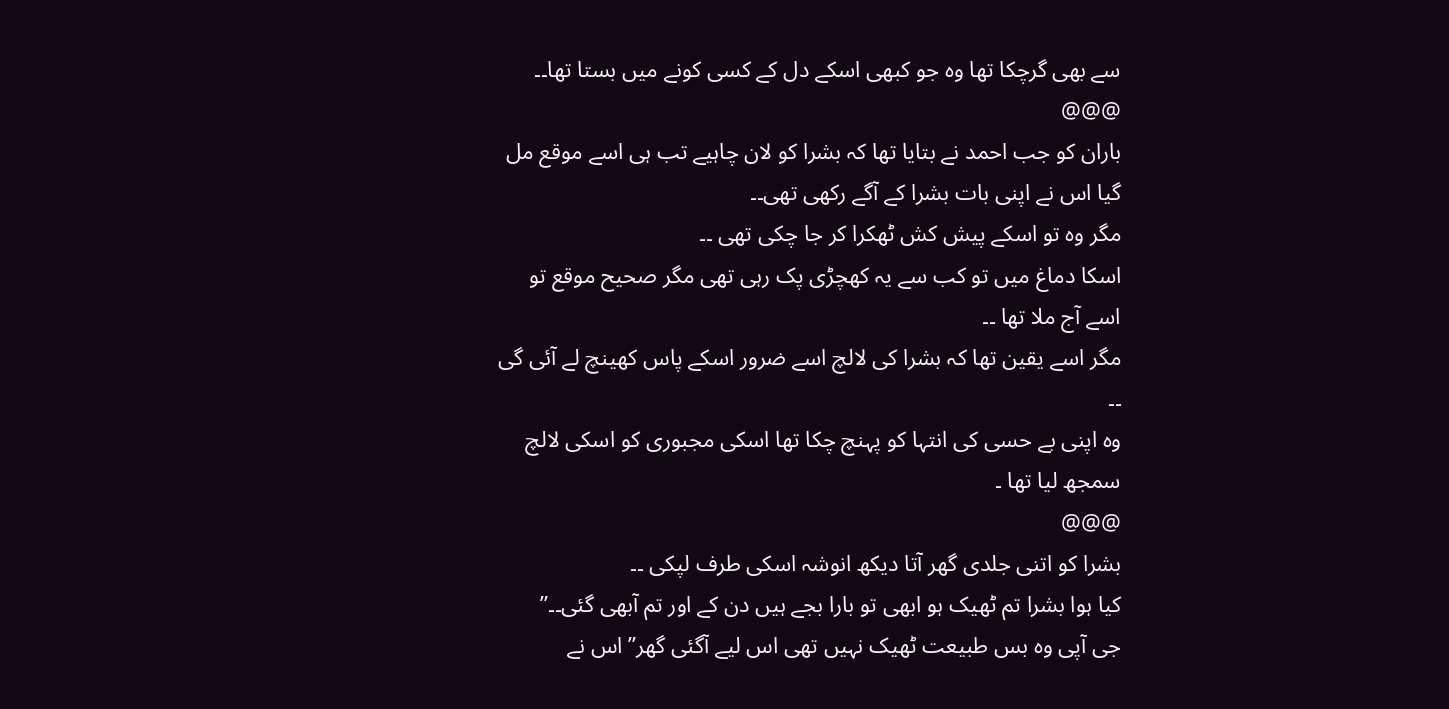سے بھی گرچکا تھا وہ جو کبھی اسکے دل کے کسی کونے میں بستا تھا۔۔
@@@
باران کو جب احمد نے بتایا تھا کہ بشرا کو لان چاہیے تب ہی اسے موقع مل گیا اس نے اپنی بات بشرا کے آگے رکھی تھی۔۔
مگر وہ تو اسکے پیش کش ٹھکرا کر جا چکی تھی ۔۔
اسکا دماغ میں تو کب سے یہ کھچڑی پک رہی تھی مگر صحیح موقع تو اسے آج ملا تھا ۔۔
مگر اسے یقین تھا کہ بشرا کی لالچ اسے ضرور اسکے پاس کھینچ لے آئی گی ۔۔
وہ اپنی بے حسی کی انتہا کو پہنچ چکا تھا اسکی مجبوری کو اسکی لالچ سمجھ لیا تھا ۔
@@@
بشرا کو اتنی جلدی گھر آتا دیکھ انوشہ اسکی طرف لپکی ۔۔
کیا ہوا بشرا تم ٹھیک ہو ابھی تو بارا بجے ہیں دن کے اور تم آبھی گئی۔۔”
جی آپی وہ بس طبیعت ٹھیک نہیں تھی اس لیے آگئی گھر” اس نے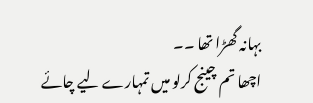بہانہ گھڑا تھا ۔۔
اچھا تم چینج کرلو میں تمہارے لیے چائے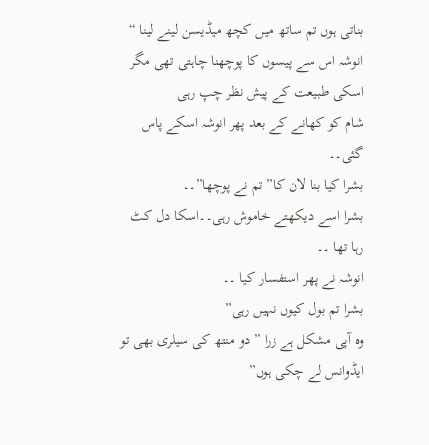بناتی ہوں تم ساتھ میں کچھ میڈیسن لینے لینا “
انوشہ اس سے پیسوں کا پوچھنا چاہتی تھی مگر اسکی طبیعت کے پیش نظر چپ رہی
شام کو کھانے کے بعد پھر انوشہ اسکے پاس گئی۔۔
بشرا کیا بنا لان کا” تم نے پوچھا”۔۔
بشرا اسے دیکھتے خاموش رہی۔۔اسکا دل کٹ رہا تھا ۔۔
انوشہ نے پھر استفسار کیا ۔۔
بشرا تم بول کیوں نہیں رہی”
وہ آپی مشکل ہے زرا ” دو منتھ کی سیلری بھی تو ایڈوانس لے چکی ہوں”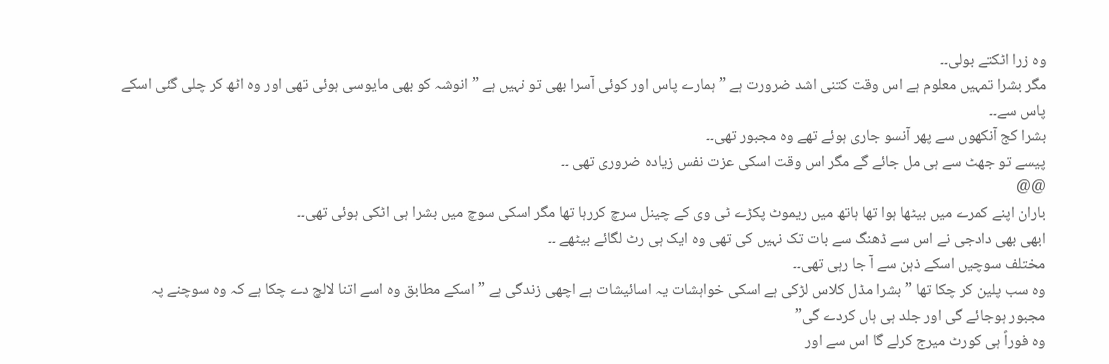وہ زرا اٹکتے بولی۔۔
مگر بشرا تمہیں معلوم ہے اس وقت کتنی اشد ضرورت ہے ” ہمارے پاس اور کوئی آسرا بھی تو نہیں ہے ” انوشہ کو بھی مایوسی ہوئی تھی اور وہ اٹھ کر چلی گئی اسکے پاس سے۔۔
بشرا کج آنکھوں سے پھر آنسو جاری ہوئے تھے وہ مجبور تھی۔۔
پیسے تو جھٹ سے ہی مل جائے گے مگر اس وقت اسکی عزت نفس زیادہ ضروری تھی ۔۔
@@
باران اپنے کمرے میں بیٹھا ہوا تھا ہاتھ میں ریموٹ پکڑے ٹی وی کے چینل سرچ کررہا تھا مگر اسکی سوچ میں بشرا ہی اٹکی ہوئی تھی۔۔
ابھی بھی دادجی نے اس سے ڈھنگ سے بات تک نہیں کی تھی وہ ایک ہی رٹ لگائے بیٹھے ۔۔
مختلف سوچیں اسکے ذہن سے آ جا رہی تھی۔۔
وہ سب پلین کر چکا تھا ” بشرا مڈل کلاس لڑکی ہے اسکی خواہشات یہ اسائیشات ہے اچھی زندگی ہے ” اسکے مطابق وہ اسے اتنا لالچ دے چکا ہے کہ وہ سوچنے پہ مجبور ہوجائے گی اور جلد ہی ہاں کردے گی”
وہ فوراً ہی کورٹ میرج کرلے گا اس سے اور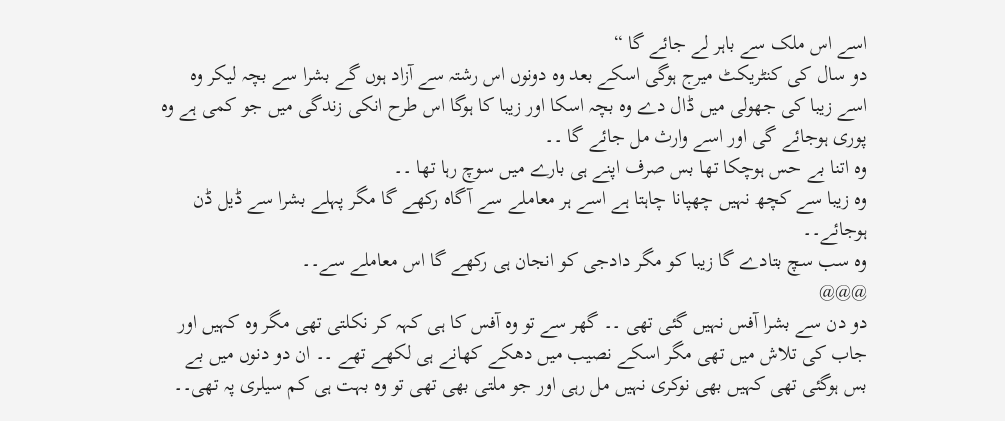اسے اس ملک سے باہر لے جائے گا “
دو سال کی کنٹریکٹ میرج ہوگی اسکے بعد وہ دونوں اس رشتہ سے آزاد ہوں گے بشرا سے بچہ لیکر وہ اسے زیبا کی جھولی میں ڈال دے وہ بچہ اسکا اور زیبا کا ہوگا اس طرح انکی زندگی میں جو کمی ہے وہ پوری ہوجائے گی اور اسے وارث مل جائے گا ۔۔
وہ اتنا بے حس ہوچکا تھا بس صرف اپنے ہی بارے میں سوچ رہا تھا ۔۔
وہ زیبا سے کچھ نہیں چھپانا چاہتا ہے اسے ہر معاملے سے آگاہ رکھے گا مگر پہلے بشرا سے ڈیل ڈن ہوجائے۔۔
وہ سب سچ بتادے گا زیبا کو مگر دادجی کو انجان ہی رکھے گا اس معاملے سے۔۔
@@@
دو دن سے بشرا آفس نہیں گئی تھی ۔۔ گھر سے تو وہ آفس کا ہی کہہ کر نکلتی تھی مگر وہ کہیں اور جاب کی تلاش میں تھی مگر اسکے نصیب میں دھکے کھانے ہی لکھے تھے ۔۔ ان دو دنوں میں بے بس ہوگئی تھی کہیں بھی نوکری نہیں مل رہی اور جو ملتی بھی تھی تو وہ بہت ہی کم سیلری پہ تھی۔۔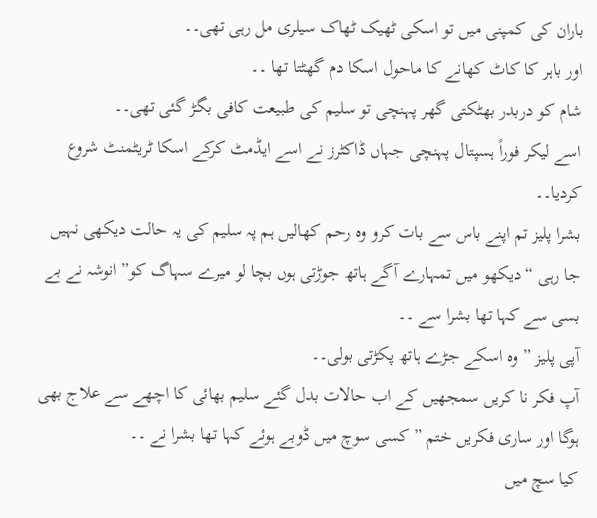باران کی کمپنی میں تو اسکی ٹھیک ٹھاک سیلری مل رہی تھی۔۔
اور باہر کا کاٹ کھانے کا ماحول اسکا دم گھٹتا تھا ۔۔
شام کو دربدر بھٹکتی گھر پہنچی تو سلیم کی طبیعت کافی بگڑ گئی تھی۔۔
اسے لیکر فوراً ہسپتال پہنچی جہاں ڈاکٹرز نے اسے ایڈمٹ کرکے اسکا ٹریٹمنٹ شروع کردیا۔۔
بشرا پلیز تم اپنے باس سے بات کرو وہ رحم کھالیں ہم پہ سلیم کی یہ حالت دیکھی نہیں جا رہی “دیکھو میں تمہارے آگے ہاتھ جوڑتی ہوں بچا لو میرے سہاگ کو” انوشہ نے بے بسی سے کہا تھا بشرا سے ۔۔
آپی پلیز ” وہ اسکے جڑے ہاتھ پکڑتی بولی۔۔
آپ فکر نا کریں سمجھیں کے اب حالات بدل گئے سلیم بھائی کا اچھے سے علاج بھی ہوگا اور ساری فکریں ختم ” کسی سوچ میں ڈوبے ہوئے کہا تھا بشرا نے ۔۔
کیا سچ میں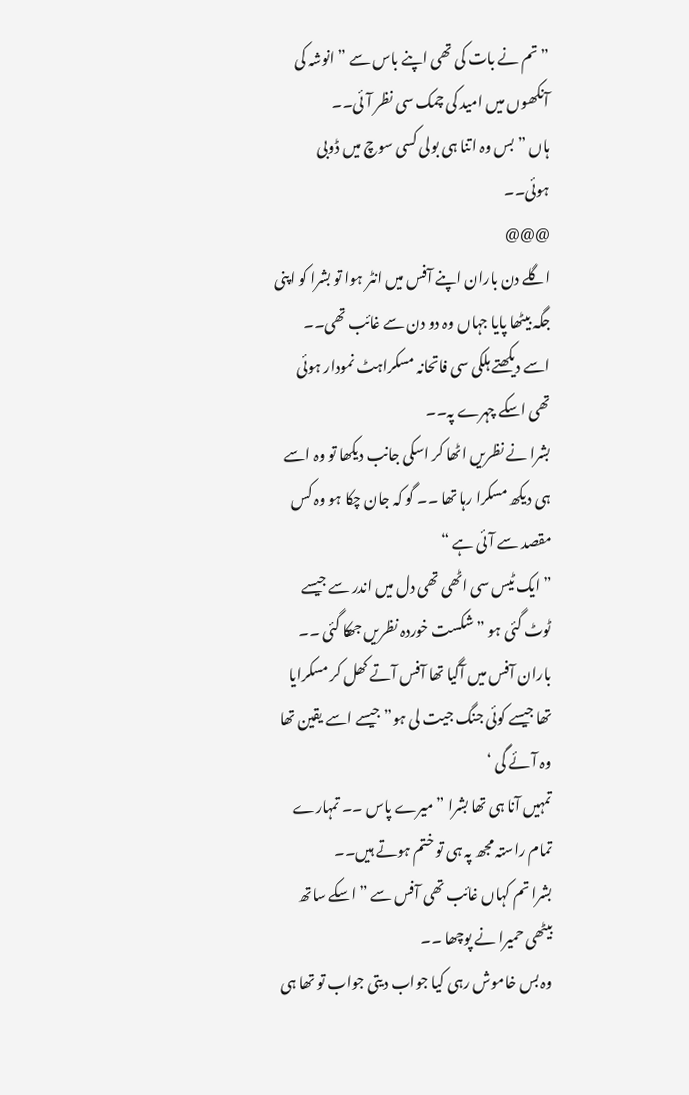” تم نے بات کی تھی اپنے باس سے ” انوشہ کی آنکھوں میں امید کی چمک سی نظر آ ئی۔۔
ہاں ” بس وہ اتنا ہی بولی کسی سوچ میں ڈوبی ہوئی۔۔
@@@
اگلے دن باران اپنے آفس میں انٹر ہوا تو بشرا کو اپنی جگہ بیٹھا پایا جہاں وہ دو دن سے غائب تھی۔۔
اسے دیکھتے ہلکی سی فاتحانہ مسکراہٹ نمودار ہوئی تھی اسکے چہرے پہ۔۔
بشرا نے نظریں اٹھا کر اسکی جانب دیکھا تو وہ اسے ہی دیکھ مسکرا رہا تھا ۔۔ گو کہ جان چکا ہو وہ کس مقصد سے آئی ہے “
” ایک ٹیس سی اٹھی تھی دل میں اندر سے جیسے ٹوٹ گئی ہو ” شکست خوردہ نظریں جھکا گئی ۔۔
باران آفس میں آگیا تھا آفس آتے کھل کر مسکرایا تھا جیسے کوئی جنگ جیت لی ہو” جیسے اسے یقین تھا وہ آئے گی ‘
تمہیں آنا ہی تھا بشرا ” میرے پاس ۔۔ تمہارے تمام راستہ مجھ پہ ہی تو ختم ہوتے ہیں۔۔
بشرا تم کہاں غائب تھی آفس سے ” اسکے ساتھ بیٹھی حمیرا نے پوچھا ۔۔
وہ بس خاموش رہی کیا جواب دیتی جواب تو تھا ہی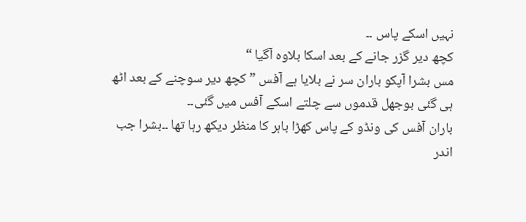نہیں اسکے پاس ۔۔
کچھ دیر گزر جانے کے بعد اسکا بلاوہ آگیا “
مس بشرا آپکو باران سر نے بلایا ہے آفس ” کچھ دیر سوچنے کے بعد اٹھ ہی گئی بوجھل قدموں سے چلتے اسکے آفس میں گئی۔۔
باران آفس کی ونڈو کے پاس کھڑا باہر کا منظر دیکھ رہا تھا ۔۔بشرا جب اندر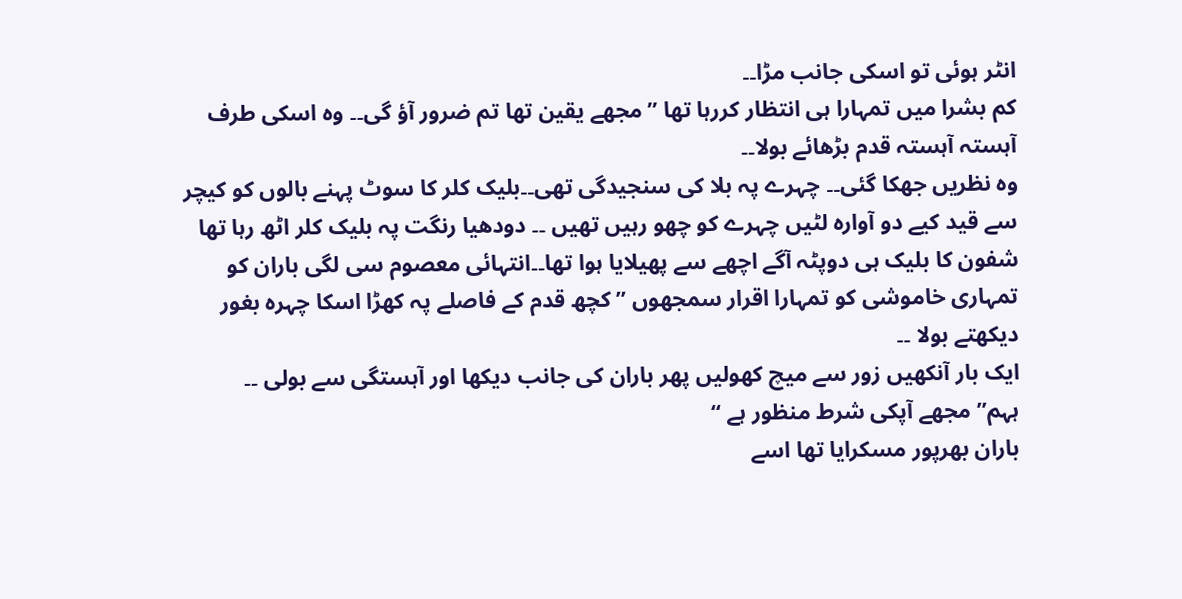انٹر ہوئی تو اسکی جانب مڑا۔۔
کم بشرا میں تمہارا ہی انتظار کررہا تھا ” مجھے یقین تھا تم ضرور آؤ گی۔۔ وہ اسکی طرف آہستہ آہستہ قدم بڑھائے بولا۔۔
وہ نظریں جھکا گئی۔۔ چہرے پہ بلا کی سنجیدگی تھی۔۔بلیک کلر کا سوٹ پہنے بالوں کو کیچر سے قید کیے دو آوارہ لٹیں چہرے کو چھو رہیں تھیں ۔۔ دودھیا رنگت پہ بلیک کلر اٹھ رہا تھا شفون کا بلیک ہی دوپٹہ آگے اچھے سے پھیلایا ہوا تھا۔۔انتہائی معصوم سی لگی باران کو
تمہاری خاموشی کو تمہارا اقرار سمجھوں ” کچھ قدم کے فاصلے پہ کھڑا اسکا چہرہ بغور دیکھتے بولا ۔۔
ایک بار آنکھیں زور سے میچ کھولیں پھر باران کی جانب دیکھا اور آہستگی سے بولی ۔۔
ہہم” مجھے آپکی شرط منظور ہے “
باران بھرپور مسکرایا تھا اسے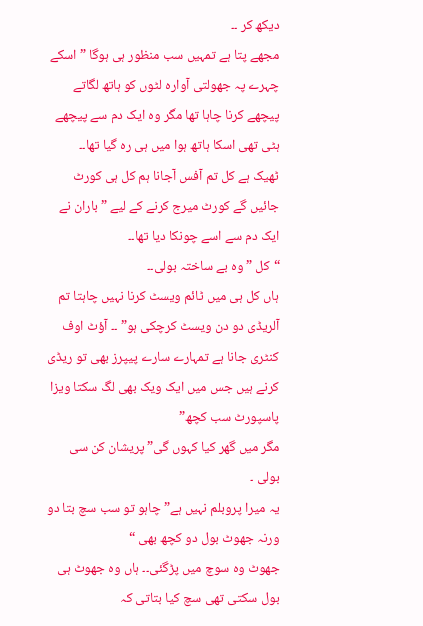دیکھ کر ۔۔
مجھے پتا ہے تمہیں سب منظور ہی ہوگا ” اسکے چہرے پہ جھولتی آوارہ لٹوں کو ہاتھ لگاتے پیچھے کرنا چاہا تھا مگر وہ ایک دم سے پیچھے ہٹی تھی اسکا ہاتھ ہوا میں ہی رہ گیا تھا۔۔
ٹھیک ہے کل تم آفس آجانا ہم کل ہی کورٹ جائیں گے کورٹ میرج کرنے کے لیے ” باران نے ایک دم سے اسے چونکا دیا تھا۔۔
“کل ” وہ بے ساختہ بولی۔۔
ہاں کل ہی میں ٹائم ویسٹ کرنا نہیں چاہتا تم آلریڈی دو دن ویسٹ کرچکی ہو” ۔۔ آؤٹ اوف کنٹری جانا ہے تمہارے سارے پیپرز بھی تو ریڈی کرنے ہیں جس میں ایک ویک بھی لگ سکتا ویزا پاسپورٹ سب کچھ”
مگر میں گھر کیا کہوں گی” پریشان کن سی بولی ۔
یہ میرا پروبلم نہیں ہے” چاہو تو سب سچ بتا دو ورنہ جھوٹ بول دو کچھ بھی “
جھوٹ وہ سوچ میں پڑگئی۔۔ ہاں وہ جھوٹ ہی بول سکتی تھی سچ کیا بتاتی کہ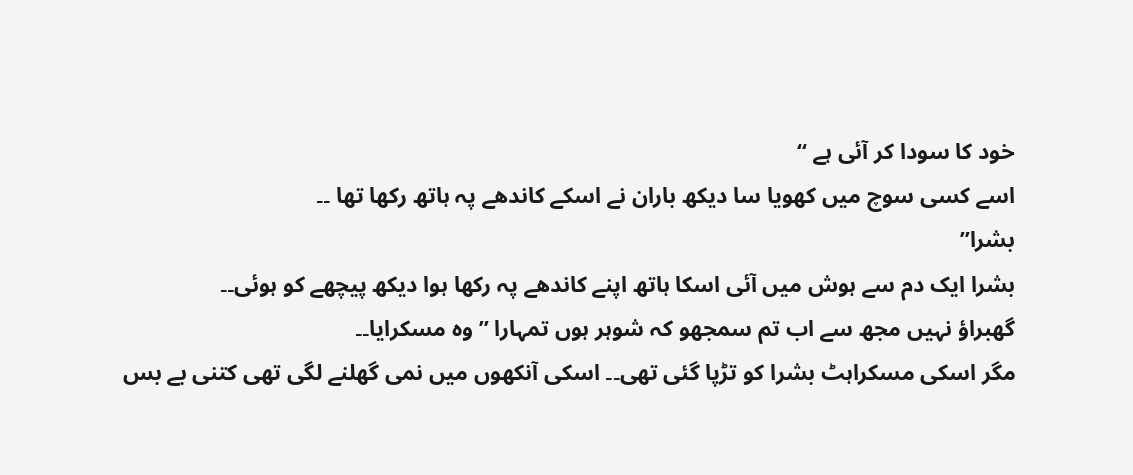خود کا سودا کر آئی ہے “
اسے کسی سوچ میں کھویا سا دیکھ باران نے اسکے کاندھے پہ ہاتھ رکھا تھا ۔۔
بشرا”
بشرا ایک دم سے ہوش میں آئی اسکا ہاتھ اپنے کاندھے پہ رکھا ہوا دیکھ پیچھے کو ہوئی۔۔
گھبراؤ نہیں مجھ سے اب تم سمجھو کہ شوہر ہوں تمہارا ” وہ مسکرایا۔۔
مگر اسکی مسکراہٹ بشرا کو تڑپا گئی تھی۔۔ اسکی آنکھوں میں نمی گھلنے لگی تھی کتنی بے بس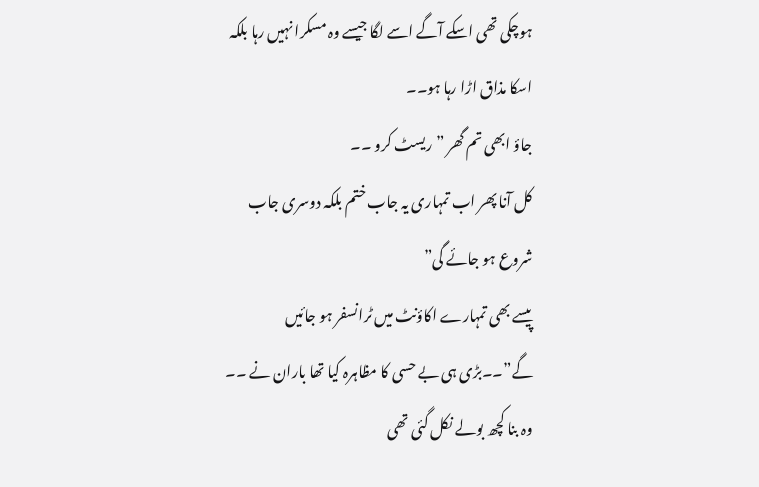ہوچکی تھی اسکے آگے اسے لگا جیسے وہ مسکرا نہیں رہا بلکہ اسکا مذاق اڑا رہا ہو۔۔
جاؤ ابھی تم گھر ” ریسٹ کرو ۔۔
کل آنا پھر اب تمہاری یہ جاب ختم بلکہ دوسری جاب شروع ہو جائے گی”
پیسے بھی تمہارے اکاؤنٹ میں ٹرانسفر ہو جائیں گے”۔۔بڑی ہی بے حسی کا مظاہرہ کیا تھا باران نے ۔۔
وہ بنا کچھ بولے نکل گئی تھی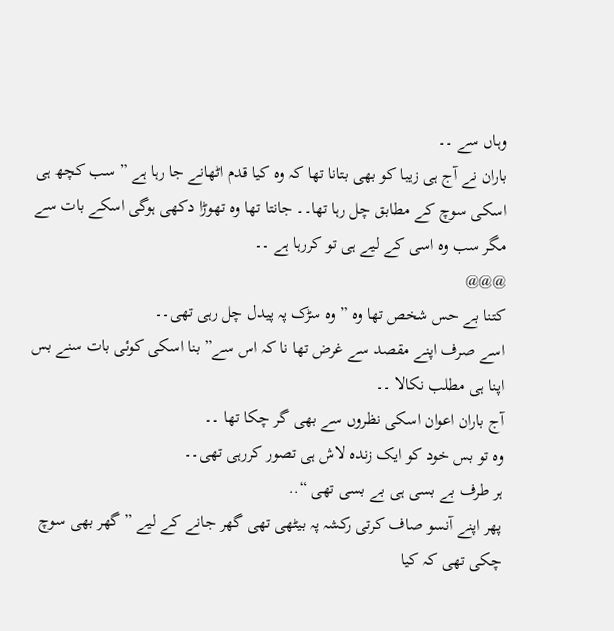وہاں سے ۔۔
باران نے آج ہی زیبا کو بھی بتانا تھا کہ وہ کیا قدم اٹھانے جا رہا ہے ” سب کچھ ہی اسکی سوچ کے مطابق چل رہا تھا۔۔ جانتا تھا وہ تھوڑا دکھی ہوگی اسکے بات سے مگر سب وہ اسی کے لیے ہی تو کررہا ہے ۔۔
@@@
کتنا بے حس شخص تھا وہ ” وہ سڑک پہ پیدل چل رہی تھی۔۔
اسے صرف اپنے مقصد سے غرض تھا نا کہ اس سے” بنا اسکی کوئی بات سنے بس اپنا ہی مطلب نکالا ۔۔
آج باران اعوان اسکی نظروں سے بھی گر چکا تھا ۔۔
وہ تو بس خود کو ایک زندہ لاش ہی تصور کررہی تھی۔۔
ہر طرف بے بسی ہی بے بسی تھی “..
پھر اپنے آنسو صاف کرتی رکشہ پہ بیٹھی تھی گھر جانے کے لیے ” گھر بھی سوچ چکی تھی کہ کیا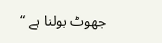جھوٹ بولنا ہے “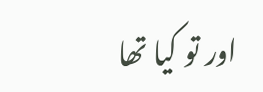اور تو کیا تھا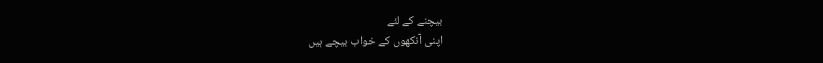بیچنے کے لئے
اپنی آنکھوں کے خواب بیچے ہیں